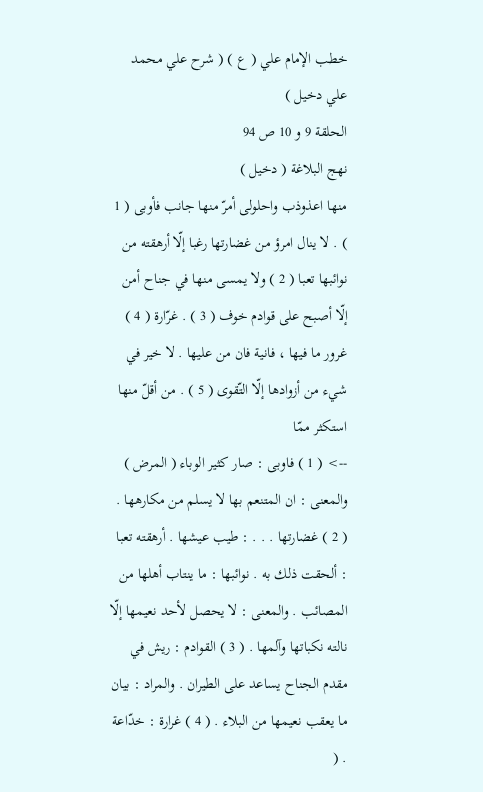خطب الإمام علي ( ع ) ( شرح علي محمد علي دخيل )
الحلقة 9 و 10 ص 94
نهج البلاغة ( دخيل )
منها اعذوذب واحلولى أمرّ منها جانب فأوبى ( 1 ) . لا ينال امرؤ من غضارتها رغبا إلّا أرهقته من نوائبها تعبا ( 2 ) ولا يمسى منها في جناح أمن إلّا أصبح على قوادم خوف ( 3 ) . غرّارة ( 4 ) غرور ما فيها ، فانية فان من عليها . لا خير في شيء من أزوادها إلّا التّقوى ( 5 ) . من أقلّ منها استكثر ممّا
--> ( 1 ) فاوبى : صار كثير الوباء ( المرض ) والمعنى : ان المتنعم بها لا يسلم من مكارهها . ( 2 ) غضارتها . . . : طيب عيشها . أرهقته تعبا : ألحقت ذلك به . نوائبها : ما ينتاب أهلها من المصائب . والمعنى : لا يحصل لأحد نعيمها إلّا نالته نكباتها وآلمها . ( 3 ) القوادم : ريش في مقدم الجناح يساعد على الطيران . والمراد : بيان ما يعقب نعيمها من البلاء . ( 4 ) غرارة : خدّاعة . (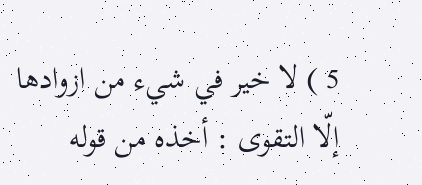5 ) لا خير في شيء من ازوادها إلّا التقوى : أخذه من قوله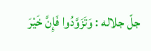جلّ جلاله : وَتَزَوَّدُوا فَإِنَّ خَيْرَ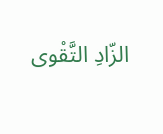الزّادِ التَّقْوى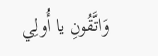وَاتَّقُونِ يا أُولِي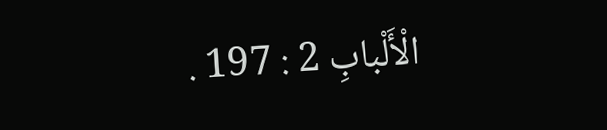الْأَلْبابِ 2 : 197 .